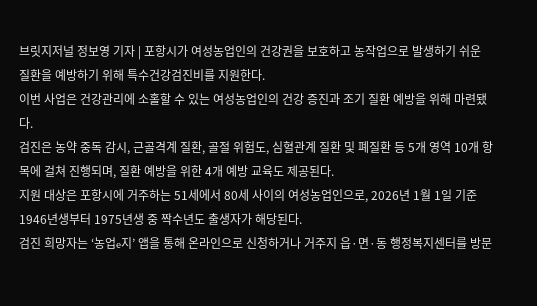브릿지저널 정보영 기자 | 포항시가 여성농업인의 건강권을 보호하고 농작업으로 발생하기 쉬운 질환을 예방하기 위해 특수건강검진비를 지원한다.
이번 사업은 건강관리에 소홀할 수 있는 여성농업인의 건강 증진과 조기 질환 예방을 위해 마련됐다.
검진은 농약 중독 감시, 근골격계 질환, 골절 위험도, 심혈관계 질환 및 폐질환 등 5개 영역 10개 항목에 걸쳐 진행되며, 질환 예방을 위한 4개 예방 교육도 제공된다.
지원 대상은 포항시에 거주하는 51세에서 80세 사이의 여성농업인으로, 2026년 1월 1일 기준 1946년생부터 1975년생 중 짝수년도 출생자가 해당된다.
검진 희망자는 ‘농업e지’ 앱을 통해 온라인으로 신청하거나 거주지 읍·면·동 행정복지센터를 방문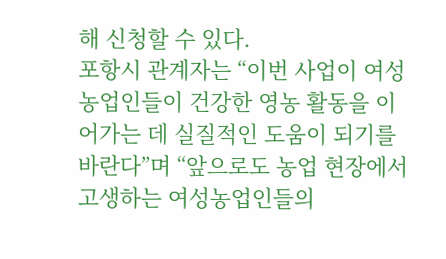해 신청할 수 있다.
포항시 관계자는 “이번 사업이 여성농업인들이 건강한 영농 활동을 이어가는 데 실질적인 도움이 되기를 바란다”며 “앞으로도 농업 현장에서 고생하는 여성농업인들의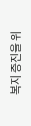복지 증진을 위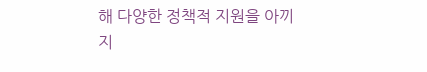해 다양한 정책적 지원을 아끼지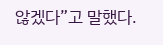않겠다”고 말했다.